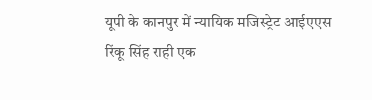यूपी के कानपुर में न्यायिक मजिस्ट्रेट आईएएस रिंकू सिंह राही एक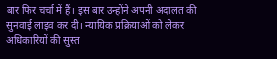बार फिर चर्चा में हैं। इस बार उन्होंने अपनी अदालत की सुनवाई लाइव कर दी। न्यायिक प्रक्रियाओं को लेकर अधिकारियों की सुस्त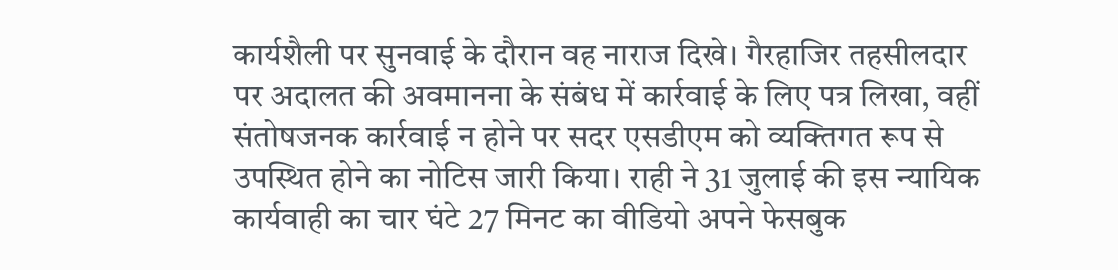कार्यशैली पर सुनवाई के दौरान वह नाराज दिखे। गैरहाजिर तहसीलदार पर अदालत की अवमानना के संबंध में कार्रवाई के लिए पत्र लिखा, वहीं संतोषजनक कार्रवाई न होने पर सदर एसडीएम को व्यक्तिगत रूप से उपस्थित होने का नोटिस जारी किया। राही ने 31 जुलाई की इस न्यायिक कार्यवाही का चार घंटे 27 मिनट का वीडियो अपने फेसबुक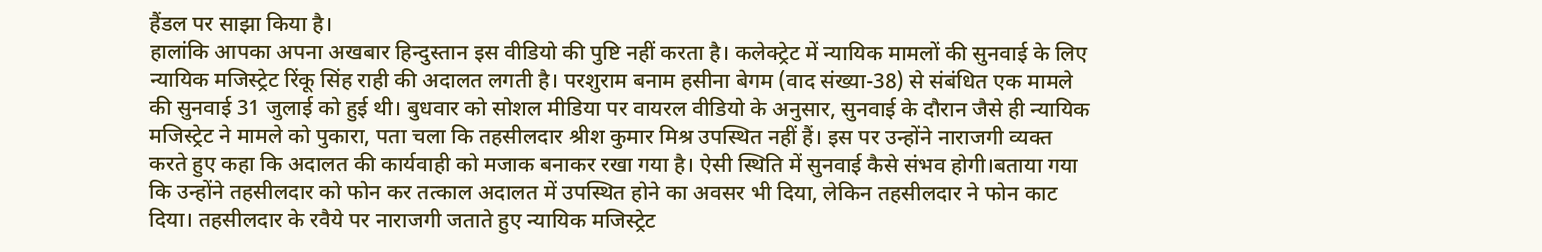हैंडल पर साझा किया है।
हालांकि आपका अपना अखबार हिन्दुस्तान इस वीडियो की पुष्टि नहीं करता है। कलेक्ट्रेट में न्यायिक मामलों की सुनवाई के लिए न्यायिक मजिस्ट्रेट रिंकू सिंह राही की अदालत लगती है। परशुराम बनाम हसीना बेगम (वाद संख्या-38) से संबंधित एक मामले की सुनवाई 31 जुलाई को हुई थी। बुधवार को सोशल मीडिया पर वायरल वीडियो के अनुसार, सुनवाई के दौरान जैसे ही न्यायिक मजिस्ट्रेट ने मामले को पुकारा, पता चला कि तहसीलदार श्रीश कुमार मिश्र उपस्थित नहीं हैं। इस पर उन्होंने नाराजगी व्यक्त करते हुए कहा कि अदालत की कार्यवाही को मजाक बनाकर रखा गया है। ऐसी स्थिति में सुनवाई कैसे संभव होगी।बताया गया कि उन्होंने तहसीलदार को फोन कर तत्काल अदालत में उपस्थित होने का अवसर भी दिया, लेकिन तहसीलदार ने फोन काट दिया। तहसीलदार के रवैये पर नाराजगी जताते हुए न्यायिक मजिस्ट्रेट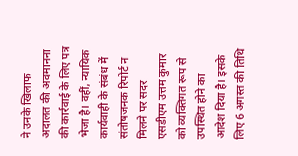ने उनके खिलाफ अदालत की अवमानना की कार्रवाई के लिए पत्र भेजा है। वहीं, न्यायिक कार्यवाही के संबंध में संतोषजनक रिपोर्ट न मिलने पर सदर एसडीएम उत्तम कुमार को व्यक्तिगत रूप से उपस्थित होने का आदेश दिया है। इसके लिए 6 अगस्त की तिथि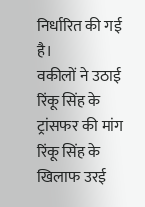निर्धारित की गई है।
वकीलों ने उठाई रिंकू सिंह के ट्रांसफर की मांग
रिंकू सिंह के खिलाफ उरई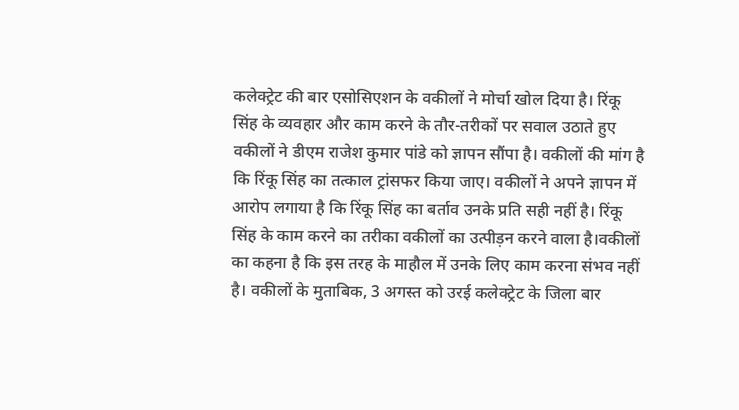कलेक्ट्रेट की बार एसोसिएशन के वकीलों ने मोर्चा खोल दिया है। रिंकू सिंह के व्यवहार और काम करने के तौर-तरीकों पर सवाल उठाते हुए वकीलों ने डीएम राजेश कुमार पांडे को ज्ञापन सौंपा है। वकीलों की मांग है कि रिंकू सिंह का तत्काल ट्रांसफर किया जाए। वकीलों ने अपने ज्ञापन में आरोप लगाया है कि रिंकू सिंह का बर्ताव उनके प्रति सही नहीं है। रिंकू सिंह के काम करने का तरीका वकीलों का उत्पीड़न करने वाला है।वकीलों का कहना है कि इस तरह के माहौल में उनके लिए काम करना संभव नहीं है। वकीलों के मुताबिक, 3 अगस्त को उरई कलेक्ट्रेट के जिला बार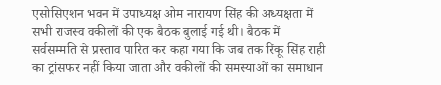एसोसिएशन भवन में उपाध्यक्ष ओम नारायण सिंह की अध्यक्षता में सभी राजस्व वकीलों की एक बैठक बुलाई गई थी। बैठक में सर्वसम्मति से प्रस्ताव पारित कर कहा गया कि जब तक रिंकू सिंह राही का ट्रांसफर नहीं किया जाता और वकीलों की समस्याओं का समाधान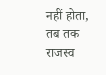नहीं होता, तब तक राजस्व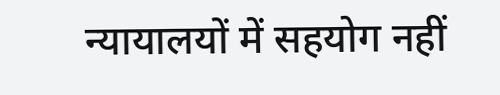न्यायालयों में सहयोग नहीं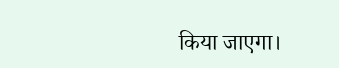किया जाएगा।